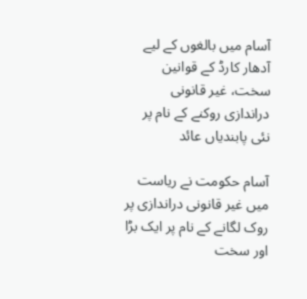آسام میں بالغوں کے لیے آدھار کارڈ کے قوانین سخت، غیر قانونی دراندازی روکنے کے نام پر نئی پابندیاں عائد

آسام حکومت نے ریاست میں غیر قانونی دراندازی پر روک لگانے کے نام پر ایک بڑا اور سخت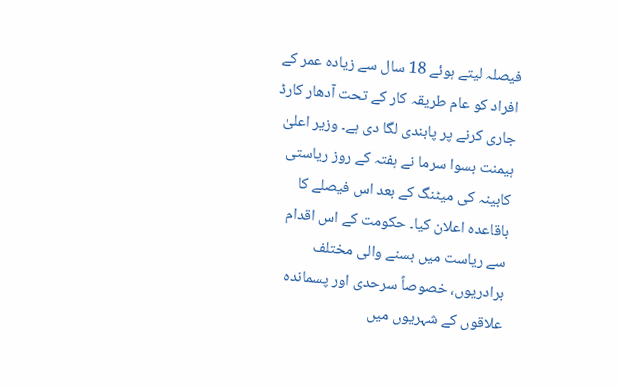فیصلہ لیتے ہوئے 18 سال سے زیادہ عمر کے افراد کو عام طریقہ کار کے تحت آدھار کارڈ جاری کرنے پر پابندی لگا دی ہے۔ وزیر اعلیٰ ہیمنت بسوا سرما نے ہفتہ کے روز ریاستی کابینہ کی میٹنگ کے بعد اس فیصلے کا باقاعدہ اعلان کیا۔ حکومت کے اس اقدام سے ریاست میں بسنے والی مختلف برادریوں، خصوصاً سرحدی اور پسماندہ علاقوں کے شہریوں میں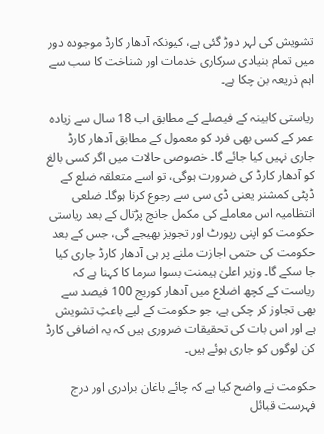تشویش کی لہر دوڑ گئی ہے، کیونکہ آدھار کارڈ موجودہ دور میں تمام بنیادی سرکاری خدمات اور شناخت کا سب سے اہم ذریعہ بن چکا ہے۔

ریاستی کابینہ کے فیصلے کے مطابق اب 18 سال سے زیادہ عمر کے کسی بھی فرد کو معمول کے مطابق آدھار کارڈ جاری نہیں کیا جائے گا۔ خصوصی حالات میں اگر کسی بالغ کو آدھار کارڈ کی ضرورت ہوگی، تو اسے متعلقہ ضلع کے ڈپٹی کمشنر یعنی ڈی سی سے رجوع کرنا ہوگا۔ ضلعی انتظامیہ اس معاملے کی مکمل جانچ پڑتال کے بعد ریاستی حکومت کو اپنی رپورٹ اور تجویز بھیجے گی، جس کے بعد حکومت کی حتمی اجازت ملنے پر ہی آدھار کارڈ جاری کیا جا سکے گا۔ وزیر اعلیٰ ہیمنت بسوا سرما کا کہنا ہے کہ ریاست کے کچھ اضلاع میں آدھار کوریج 100 فیصد سے بھی تجاوز کر چکی ہے، جو حکومت کے لیے باعثِ تشویش ہے اور اس بات کی تحقیقات ضروری ہیں کہ یہ اضافی کارڈ کن لوگوں کو جاری ہوئے ہیں۔

حکومت نے واضح کیا ہے کہ چائے باغان برادری اور درج فہرست قبائل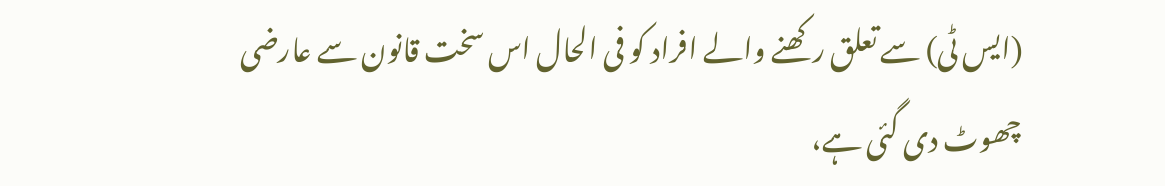(ایس ٹی) سے تعلق رکھنے والے افراد کو فی الحال اس سخت قانون سے عارضی چھوٹ دی گئی ہے،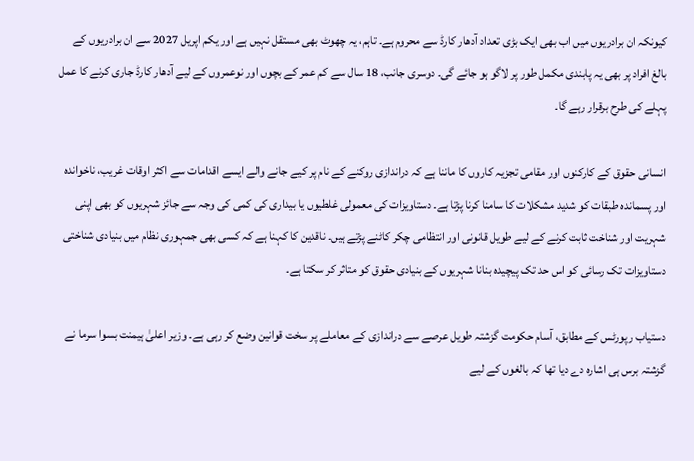کیونکہ ان برادریوں میں اب بھی ایک بڑی تعداد آدھار کارڈ سے محروم ہے۔ تاہم، یہ چھوٹ بھی مستقل نہیں ہے اور یکم اپریل 2027 سے ان برادریوں کے بالغ افراد پر بھی یہ پابندی مکمل طور پر لاگو ہو جائے گی۔ دوسری جانب، 18 سال سے کم عمر کے بچوں اور نوعمروں کے لیے آدھار کارڈ جاری کرنے کا عمل پہلے کی طرح برقرار رہے گا۔

انسانی حقوق کے کارکنوں اور مقامی تجزیہ کاروں کا ماننا ہے کہ دراندازی روکنے کے نام پر کیے جانے والے ایسے اقدامات سے اکثر اوقات غریب، ناخواندہ اور پسماندہ طبقات کو شدید مشکلات کا سامنا کرنا پڑتا ہے۔ دستاویزات کی معمولی غلطیوں یا بیداری کی کمی کی وجہ سے جائز شہریوں کو بھی اپنی شہریت اور شناخت ثابت کرنے کے لیے طویل قانونی اور انتظامی چکر کاٹنے پڑتے ہیں۔ ناقدین کا کہنا ہے کہ کسی بھی جمہوری نظام میں بنیادی شناختی دستاویزات تک رسائی کو اس حد تک پیچیدہ بنانا شہریوں کے بنیادی حقوق کو متاثر کر سکتا ہے۔

دستیاب رپورٹس کے مطابق، آسام حکومت گزشتہ طویل عرصے سے دراندازی کے معاملے پر سخت قوانین وضع کر رہی ہے۔ وزیر اعلیٰ ہیمنت بسوا سرما نے گزشتہ برس ہی اشارہ دے دیا تھا کہ بالغوں کے لیے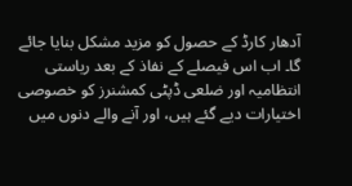آدھار کارڈ کے حصول کو مزید مشکل بنایا جائے گا۔ اب اس فیصلے کے نفاذ کے بعد ریاستی انتظامیہ اور ضلعی ڈپٹی کمشنرز کو خصوصی اختیارات دیے گئے ہیں، اور آنے والے دنوں میں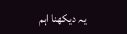یہ دیکھنا اہم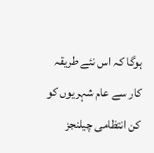ہوگا کہ اس نئے طریقہ کار سے عام شہریوں کو کن انتظامی چیلنجز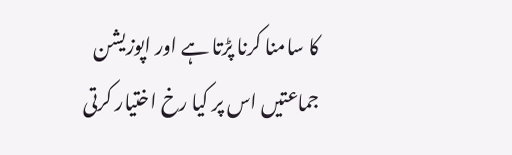کا سامنا کرنا پڑتا ہے اور اپوزیشن جماعتیں اس پر کیا رخ اختیار کرتی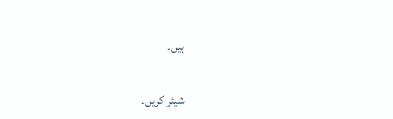ہیں۔

شیئر کریں۔